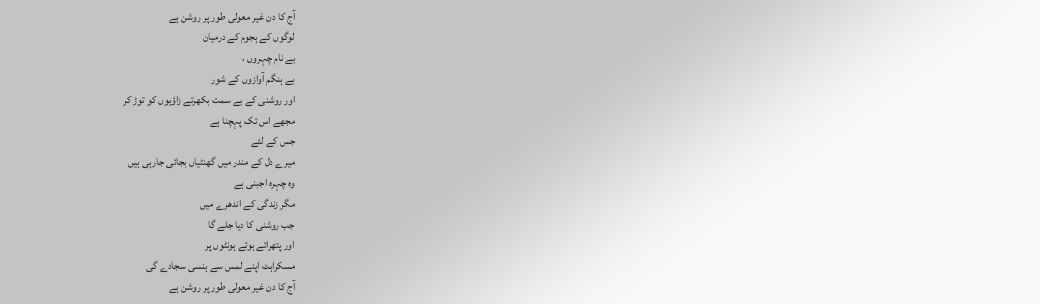آج کا دن غیر معولی طور پر روشن ہے
لوگوں کے ہجوم کے درمیان
بے نام چہروں ،
بے ہنگم آوازوں کے شور
اور روشنی کے بے سمت بکھرتے زاؤیوں کو توڑ کر
مجھے اس تک پہچنا ہے
جس کے لئے
میرے دل کے مندر میں گھنٹیاں بجائی جارہی ہیں
وہ چہرہ اجبنی ہے
مگر زندگی کے اندھرے میں
جب روشنی کا دیا جلے گا
اور پتھرائے ہوئے ہونٹوں پر
مسکراہٹ اپنے لمس سے ہنسی سجادے گی
آج کا دن غیر معولی طور پر روشن ہے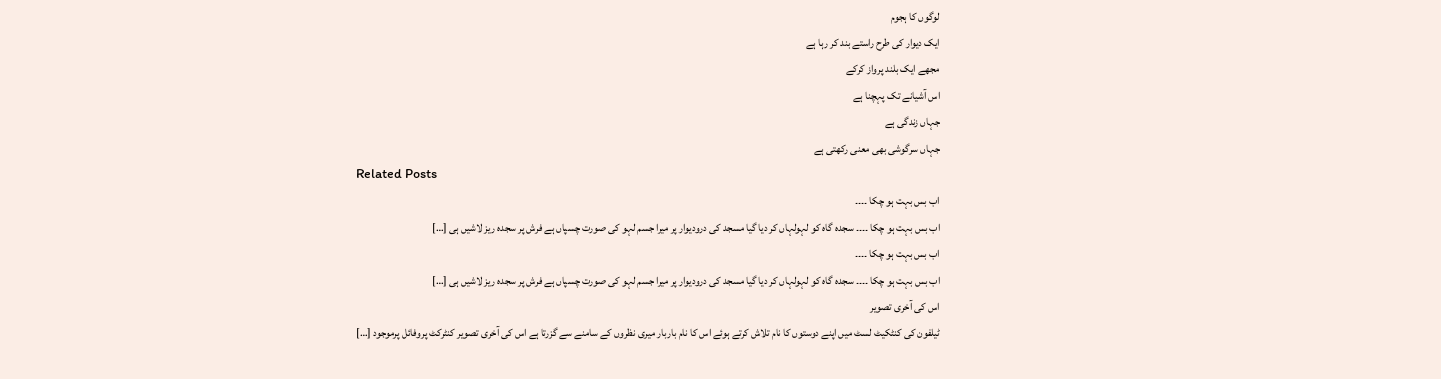لوگوں کا ہجوم
ایک دیوار کی طرح راستے بند کر رہا ہے
مجھے ایک بلند پرواز کرکے
اس آشیانے تک پہچنا ہے
جہاں زندگی ہے
جہاں سرگوشی بھی معنی رکھتی ہے
Related Posts
اب بس بہت ہو چکا ۔۔۔۔
اب بس بہت ہو چکا ۔۔۔۔ سجدہ گاہ کو لہولہاں کر دیا گیا مسجد کی درودیوار پر میرا جسم لہو کی صورت چسپاں ہے فرش پر سجدہ ریز لاشیں ہی […]
اب بس بہت ہو چکا ۔۔۔۔
اب بس بہت ہو چکا ۔۔۔۔ سجدہ گاہ کو لہولہاں کر دیا گیا مسجد کی درودیوار پر میرا جسم لہو کی صورت چسپاں ہے فرش پر سجدہ ریز لاشیں ہی […]
اس کی آخری تصویر
ٹیلفون کی کنٹکیٹ لسٹ میں اپنے دوستوں کا نام تلاش کرتے ہوئے اس کا نام باربار میری نظروں کے سامنے سے گزرتا ہے اس کی آخری تصویر کنٹرکٹ پروفائل پرموجود […]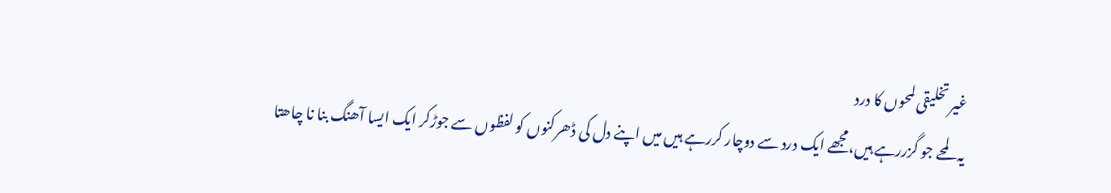غیر تخلیقی لمحوں کا درد
یہ لمحے جو گزررہے ہیں،مجھے ایک درد سے دوچار کررہے ہیں میں اپنے دل کی ڈھرکنوں کو لفظوں سے جوڑکر ایک ایسا آھنگ بنا نا چاھتا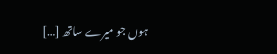ہوں جو میرے ساتھ […]